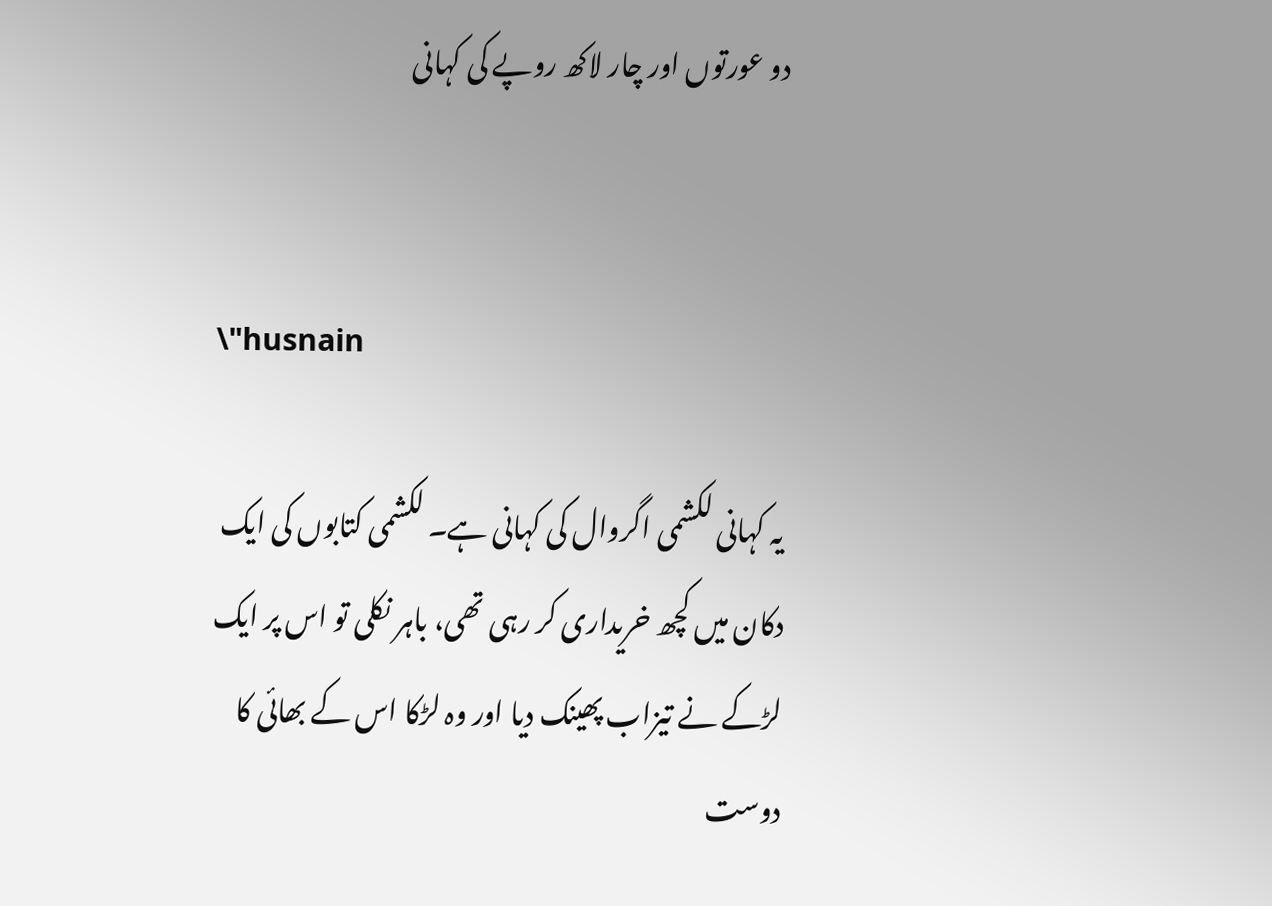دو عورتوں اور چار لاکھ روپے کی کہانی


\"husnain

یہ کہانی لکشمی اگروال کی کہانی ہے۔ لکشمی کتابوں کی ایک دکان میں کچھ خریداری کر رہی تھی، باہر نکلی تو اس پر ایک لڑکے نے تیزاب پھینک دیا اور وہ لڑکا اس کے بھائی کا دوست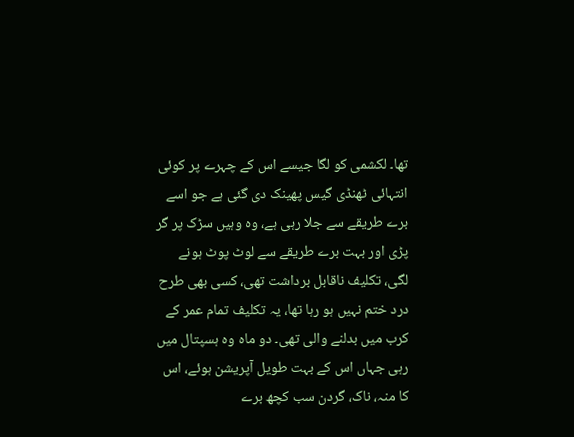تھا۔ لکشمی کو لگا جیسے اس کے چہرے پر کوئی انتہائی ٹھنڈی گیس پھینک دی گئی ہے جو اسے برے طریقے سے جلا رہی ہے، وہ وہیں سڑک پر گر پڑی اور بہت برے طریقے سے لوٹ پوٹ ہونے لگی، تکلیف ناقابل برداشت تھی، کسی بھی طرح درد ختم نہیں ہو رہا تھا، یہ تکلیف تمام عمر کے کرب میں بدلنے والی تھی۔ دو ماہ وہ ہسپتال میں رہی جہاں اس کے بہت طویل آپریشن ہوئے، اس کا منہ، ناک، گردن سب کچھ برے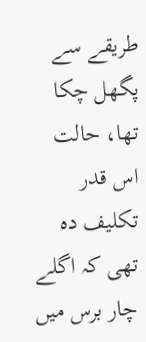طریقے سے پگھل چکا تھا، حالت اس قدر تکلیف دہ تھی کہ اگلے چار برس میں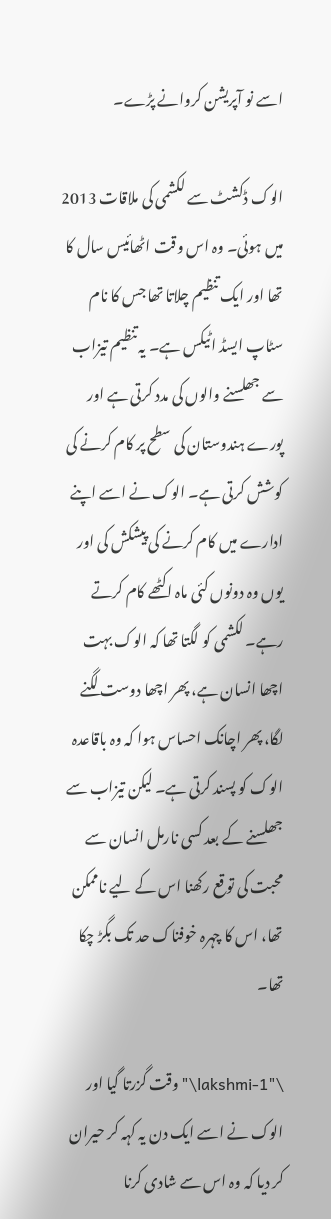اسے نو آپریشن کروانے پڑے۔

الوک ڈکشٹ سے لکشمی کی ملاقات 2013 میں ہوئی۔ وہ اس وقت اٹھائیس سال کا تھا اور ایک تنظیم چلاتا تھا جس کا نام سٹاپ ایسڈ اٹیکس ہے۔ یہ تنظیم تیزاب سے جھلسنے والوں کی مدد کرتی ہے اور پورے ہندوستان کی سطح پر کام کرنے کی کوشش کرتی ہے۔ الوک نے اسے اپنے ادارے میں کام کرنے کی پیشکش کی اور یوں وہ دونوں کئی ماہ اکٹھے کام کرتے رہے۔ لکشمی کو لگتا تھا کہ الوک بہت اچھا انسان ہے، پھر اچھا دوست لگنے لگا، پھر اچانک احساس ہوا کہ وہ باقاعدہ الوک کو پسند کرتی ہے۔ لیکن تیزاب سے جھلسنے کے بعد کسی نارمل انسان سے محبت کی توقع رکھنا اس کے لیے ناممکن تھا، اس کا چہرہ خوفناک حد تک بگڑ چکا تھا۔

\"lakshmi-1\"وقت گزرتا گیا اور الوک نے اسے ایک دن یہ کہہ کر حیران کر دیا کہ وہ اس سے شادی کرنا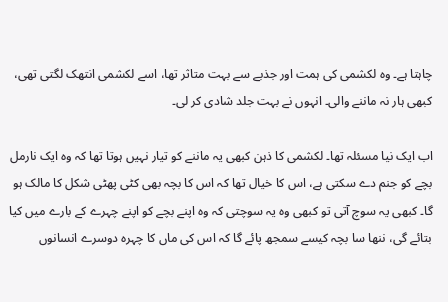چاہتا ہے۔ وہ لکشمی کی ہمت اور جذبے سے بہت متاثر تھا، اسے لکشمی انتھک لگتی تھی، کبھی ہار نہ ماننے والی۔ انہوں نے بہت جلد شادی کر لی۔

اب ایک نیا مسئلہ تھا۔ لکشمی کا ذہن کبھی یہ ماننے کو تیار نہیں ہوتا تھا کہ وہ ایک نارمل بچے کو جنم دے سکتی ہے، اس کا خیال تھا کہ اس کا بچہ بھی کٹی پھٹی شکل کا مالک ہو گا۔ کبھی یہ سوچ آتی تو کبھی وہ یہ سوچتی کہ وہ اپنے بچے کو اپنے چہرے کے بارے میں کیا بتائے گی، ننھا سا بچہ کیسے سمجھ پائے گا کہ اس کی ماں کا چہرہ دوسرے انسانوں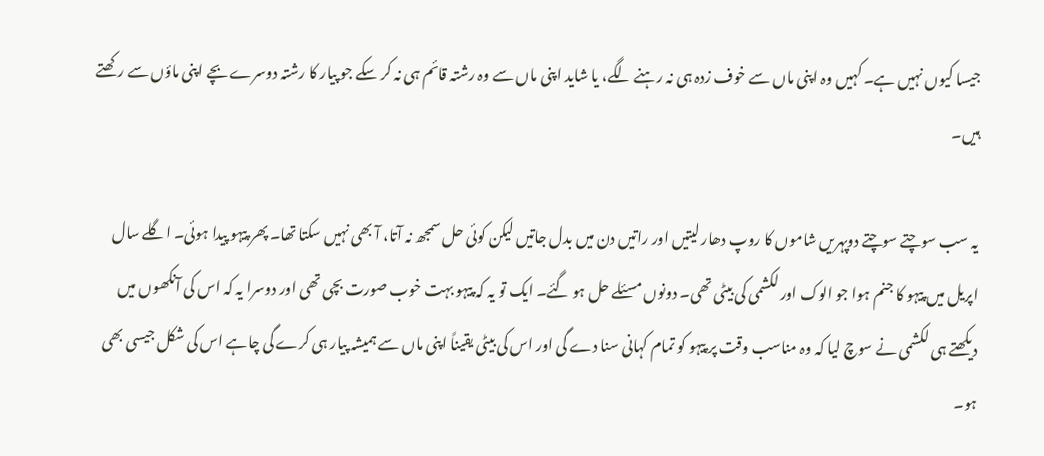جیسا کیوں نہیں ہے۔ کہیں وہ اپنی ماں سے خوف زدہ ہی نہ رہنے لگے، یا شاید اپنی ماں سے وہ رشتہ قائم ہی نہ کر سکے جو پیار کا رشتہ دوسرے بچے اپنی ماؤں سے رکھتے ہیں۔

یہ سب سوچتے سوچتے دوپہریں شاموں کا روپ دھار لیتیں اور راتیں دن میں بدل جاتیں لیکن کوئی حل سمجھ نہ آتا، آ بھی نہیں سکتا تھا۔ پھر پیہو پیدا ہوئی۔ اگلے سال اپریل میں پیہو کا جنم ہوا جو الوک اور لکشمی کی بیٹی تھی۔ دونوں مسئلے حل ہو گئے۔ ایک تو یہ کہ پیہو بہت خوب صورت بچی تھی اور دوسرا یہ کہ اس کی آنکھوں میں دیکھتے ہی لکشمی نے سوچ لیا کہ وہ مناسب وقت پر پیہو کو تمام کہانی سنا دے گی اور اس کی بیٹی یقیناً اپنی ماں سے ہمیشہ پیار ہی کرے گی چاہے اس کی شکل جیسی بھی ہو۔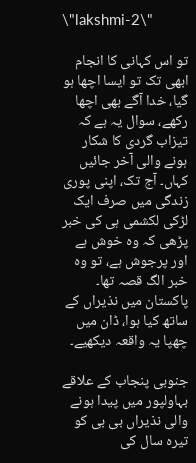\"lakshmi-2\"

تو اس کہانی کا انجام ابھی تک تو ایسا اچھا ہو گیا، خدا آگے بھی اچھا رکھے، سوال یہ ہے کہ تیزاب گردی کا شکار ہونے والی آخر جائیں کہاں۔ آج تک، اپنی پوری زندگی میں صرف ایک لڑکی لکشمی ہی کی خبر پڑھی کہ وہ خوش ہے اور پرجوش ہے، تو وہ خبر الگ قصہ تھا۔ پاکستان میں نذیراں کے ساتھ کیا ہوا، ڈان میں چھپا یہ واقعہ دیکھیے۔

جنوبی پنجاب کے علاقے بہاولپور میں پیدا ہونے والی نذیراں بی بی کو تیرہ سال کی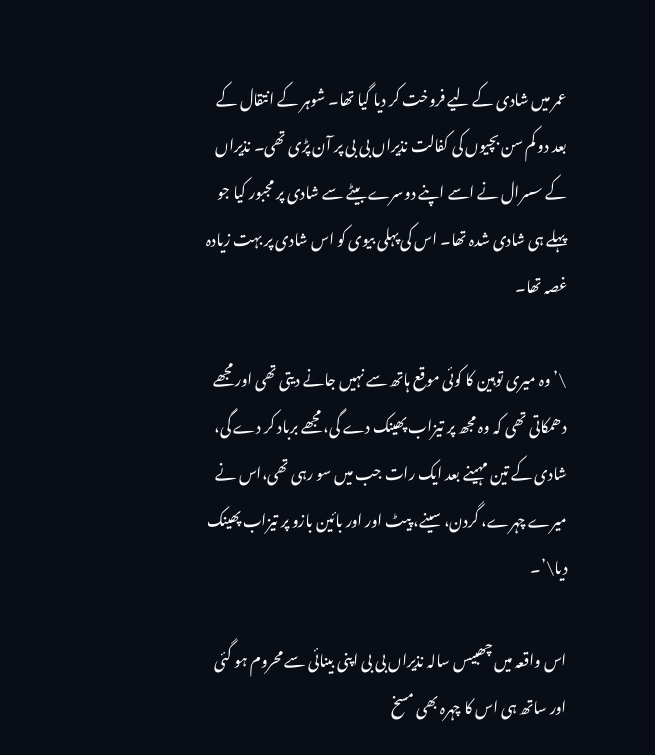عمر میں شادی کے لیے فروخت کر دیا گیا تھا۔ شوہر کے انتقال کے بعد دو کم سن بچیوں کی کفالت نذیراں بی بی پر آن پڑی تھی۔ نذیراں کے سسرال نے اسے اپنے دوسرے بیٹے سے شادی پر مجبور کیا جو پہلے ہی شادی شدہ تھا۔ اس کی پہلی بیوی کو اس شادی پر بہت زیادہ غصہ تھا۔

\’وہ میری توہین کا کوئی موقع ہاتھ سے نہیں جانے دیتی تھی اور مجھے دھمکاتی تھی کہ وہ مجھ پر تیزاب پھینک دے گی، مجھے برباد کر دے گی، شادی کے تین مہینے بعد ایک رات جب میں سو رہی تھی،اس نے میرے چہرے، گردن، سینے، پیٹ اور اور بائین بازو پر تیزاب پھینک دیا\’۔

اس واقعہ میں چھبیس سالہ نذیراں بی بی اپنی بینائی سے محروم ہو گئی اور ساتھ ہی اس کا چہرہ بھی مسخ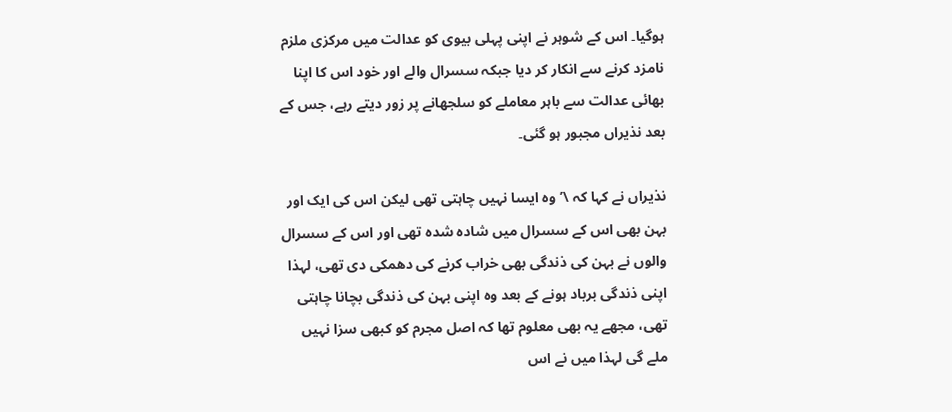ہوگیا۔ اس کے شوہر نے اپنی پہلی بیوی کو عدالت میں مرکزی ملزم نامزد کرنے سے انکار کر دیا جبکہ سسرال والے اور خود اس کا اپنا بھائی عدالت سے باہر معاملے کو سلجھانے پر زور دیتے رہے، جس کے بعد نذیراں مجبور ہو گئی۔

نذیراں نے کہا کہ \’وہ ایسا نہیں چاہتی تھی لیکن اس کی ایک اور بہن بھی اس کے سسرال میں شادہ شدہ تھی اور اس کے سسرال والوں نے بہن کی ذندگی بھی خراب کرنے کی دھمکی دی تھی، لہذا اپنی ذندگی برباد ہونے کے بعد وہ اپنی بہن کی ذندگی بچانا چاہتی تھی، مجھے یہ بھی معلوم تھا کہ اصل مجرم کو کبھی سزا نہیں ملے گی لہذا میں نے اس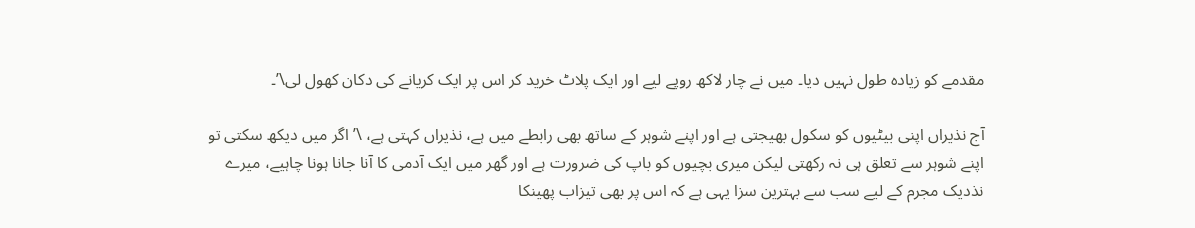مقدمے کو زیادہ طول نہیں دیا۔ میں نے چار لاکھ روپے لیے اور ایک پلاٹ خرید کر اس پر ایک کریانے کی دکان کھول لی\’۔

آج نذیراں اپنی بیٹیوں کو سکول بھیجتی ہے اور اپنے شوہر کے ساتھ بھی رابطے میں ہے، نذیراں کہتی ہے، \’اگر میں دیکھ سکتی تو اپنے شوہر سے تعلق ہی نہ رکھتی لیکن میری بچیوں کو باپ کی ضرورت ہے اور گھر میں ایک آدمی کا آنا جانا ہونا چاہیے، میرے نذدیک مجرم کے لیے سب سے بہترین سزا یہی ہے کہ اس پر بھی تیزاب پھینکا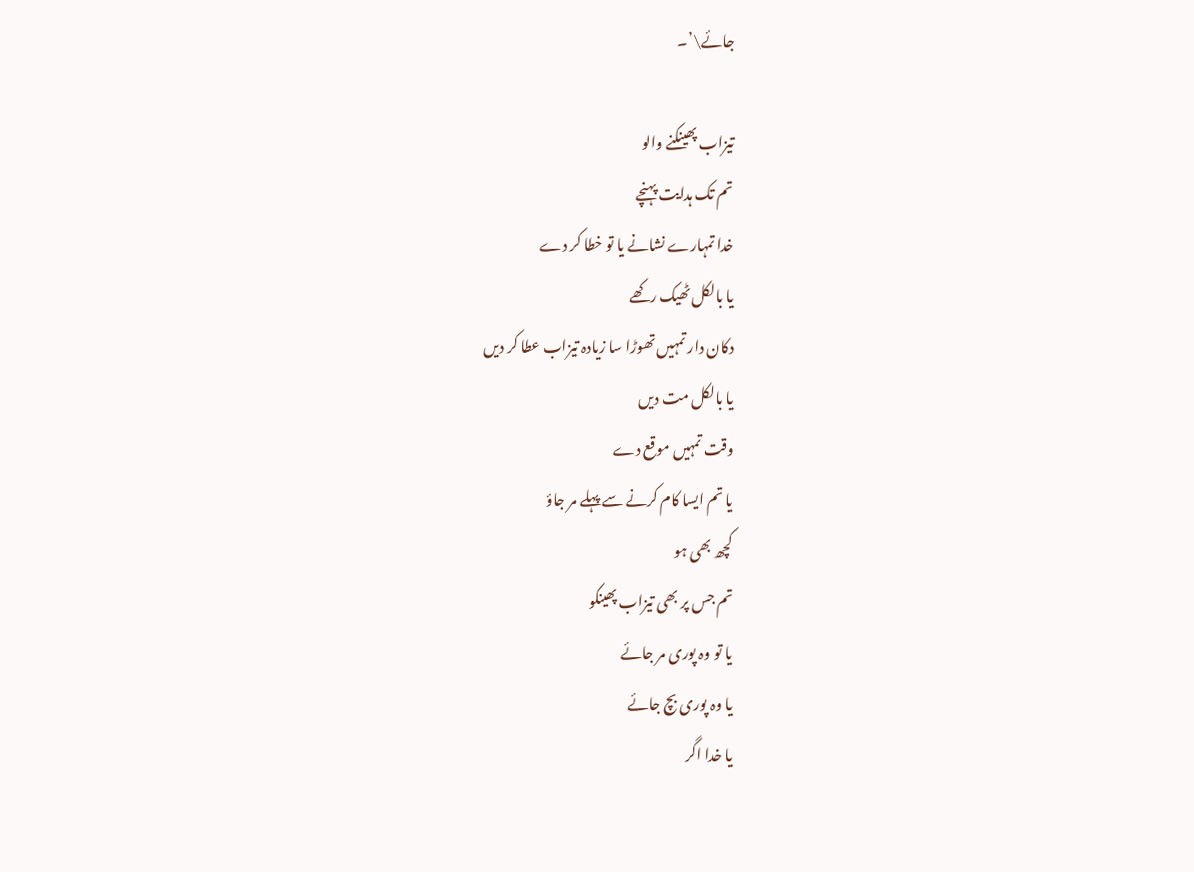جائے\’۔

تیزاب پھینکنے والو
تم تک ہدایت پہنچے
خدا تمہارے نشانے یا تو خطا کر دے
یا بالکل ٹھیک رکھے
دکان دار تمہیں تھوڑا سا زیادہ تیزاب عطا کر دیں
یا بالکل مت دیں
وقت تمہیں موقع دے
یا تم ایسا کام کرنے سے پہلے مر جاؤ
کچھ بھی ہو
تم جس پر بھی تیزاب پھینکو
یا تو وہ پوری مر جائے
یا وہ پوری بچ جائے
یا خدا اگر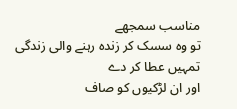مناسب سمجھے
تو وہ سسک کر زندہ رہنے والی زندگی تمہیں عطا کر دے
اور ان لڑکیوں کو صاف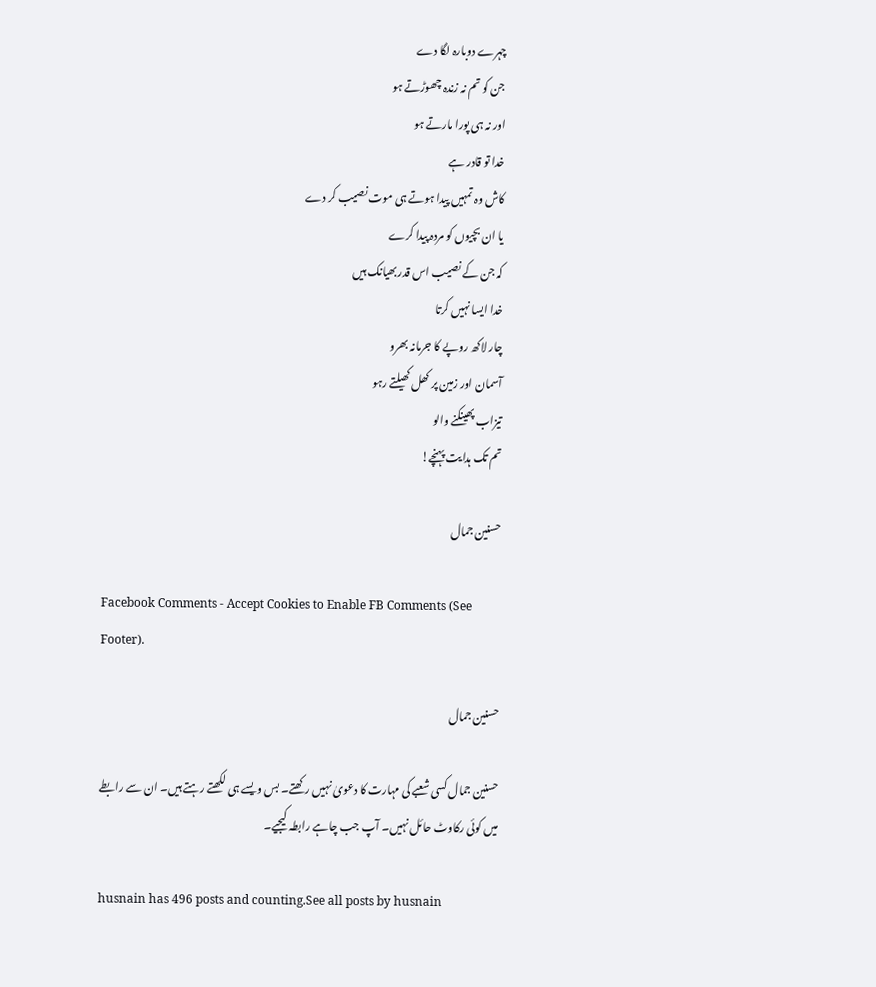چہرے دوبارہ لگا دے
جن کو تم نہ زندہ چھوڑتے ہو
اور نہ ہی پورا مارتے ہو
خدا تو قادر ہے
کاش وہ تمہیں پیدا ہوتے ہی موت نصیب کر دے
یا ان بچیوں کو مردہ پیدا کرے
کہ جن کے نصیب اس قدر بھیانک ہیں
خدا ایسا نہیں کرتا
چار لاکھ روپے کا جرمانہ بھرو
آسمان اور زمین پر کھل کھیلتے رہو
تیزاب پھینکنے والو
تم تک ہدایت پہنچے!

حسنین جمال

Facebook Comments - Accept Cookies to Enable FB Comments (See Footer).

حسنین جمال

حسنین جمال کسی شعبے کی مہارت کا دعویٰ نہیں رکھتے۔ بس ویسے ہی لکھتے رہتے ہیں۔ ان سے رابطے میں کوئی رکاوٹ حائل نہیں۔ آپ جب چاہے رابطہ کیجیے۔

husnain has 496 posts and counting.See all posts by husnain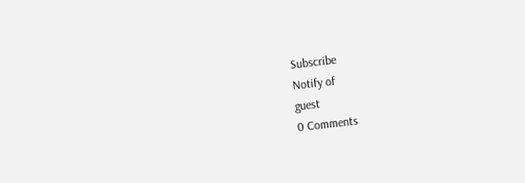Subscribe
Notify of
guest
0 Comments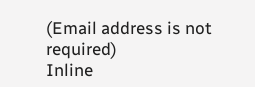(Email address is not required)
Inline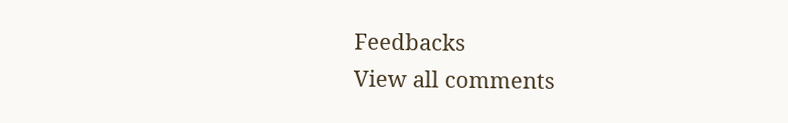Feedbacks
View all comments